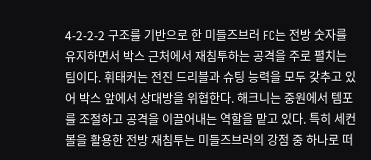4-2-2-2 구조를 기반으로 한 미들즈브러 FC는 전방 숫자를 유지하면서 박스 근처에서 재침투하는 공격을 주로 펼치는 팀이다. 휘태커는 전진 드리블과 슈팅 능력을 모두 갖추고 있어 박스 앞에서 상대방을 위협한다. 해크니는 중원에서 템포를 조절하고 공격을 이끌어내는 역할을 맡고 있다. 특히 세컨볼을 활용한 전방 재침투는 미들즈브러의 강점 중 하나로 떠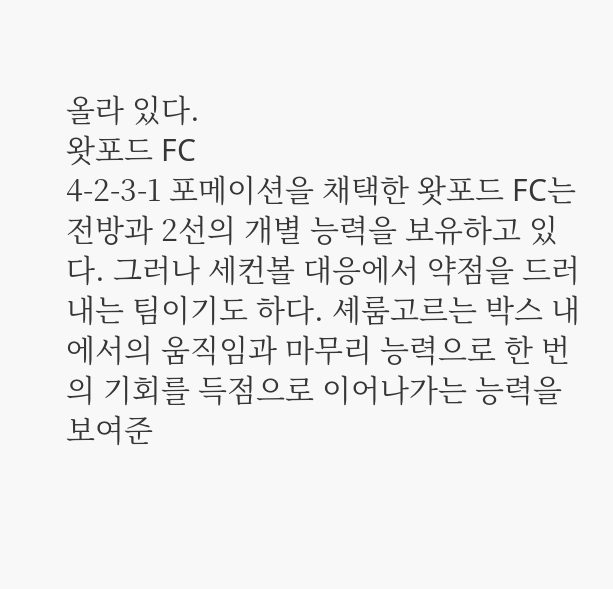올라 있다.
왓포드 FC
4-2-3-1 포메이션을 채택한 왓포드 FC는 전방과 2선의 개별 능력을 보유하고 있다. 그러나 세컨볼 대응에서 약점을 드러내는 팀이기도 하다. 셰룸고르는 박스 내에서의 움직임과 마무리 능력으로 한 번의 기회를 득점으로 이어나가는 능력을 보여준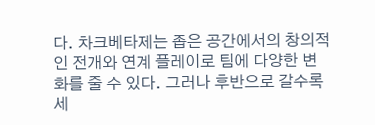다. 차크베타제는 좁은 공간에서의 창의적인 전개와 연계 플레이로 팀에 다양한 변화를 줄 수 있다. 그러나 후반으로 갈수록 세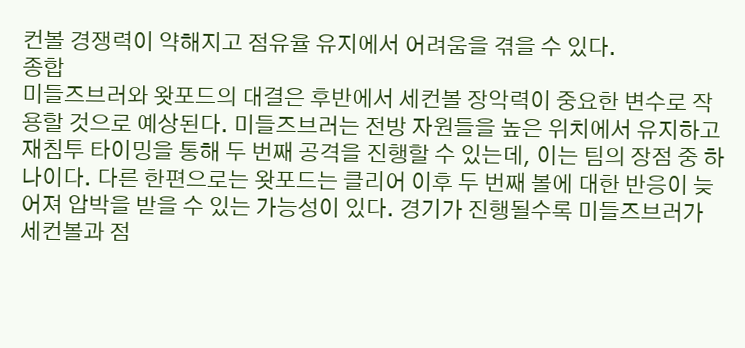컨볼 경쟁력이 약해지고 점유율 유지에서 어려움을 겪을 수 있다.
종합
미들즈브러와 왓포드의 대결은 후반에서 세컨볼 장악력이 중요한 변수로 작용할 것으로 예상된다. 미들즈브러는 전방 자원들을 높은 위치에서 유지하고 재침투 타이밍을 통해 두 번째 공격을 진행할 수 있는데, 이는 팀의 장점 중 하나이다. 다른 한편으로는 왓포드는 클리어 이후 두 번째 볼에 대한 반응이 늦어져 압박을 받을 수 있는 가능성이 있다. 경기가 진행될수록 미들즈브러가 세컨볼과 점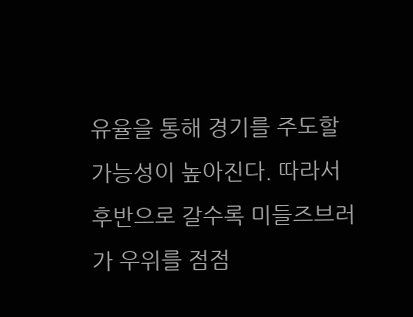유율을 통해 경기를 주도할 가능성이 높아진다. 따라서 후반으로 갈수록 미들즈브러가 우위를 점점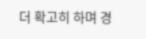더 확고히 하며 경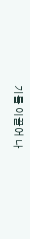기를 이끌어 나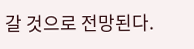갈 것으로 전망된다.